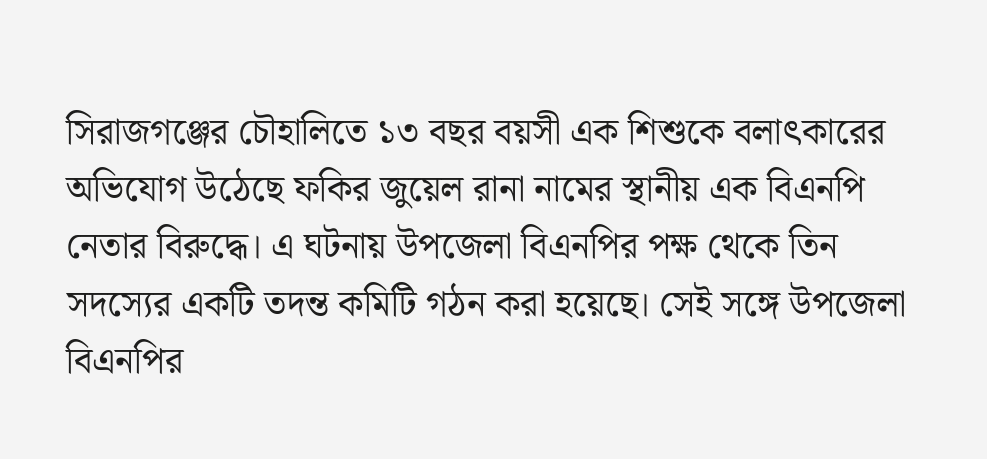সিরাজগঞ্জের চৌহালিতে ১৩ বছর বয়সী এক শিশুকে বলাৎকারের অভিযোগ উঠেছে ফকির জুয়েল রানা নামের স্থানীয় এক বিএনপি নেতার বিরুদ্ধে। এ ঘটনায় উপজেলা বিএনপির পক্ষ থেকে তিন সদস্যের একটি তদন্ত কমিটি গঠন করা হয়েছে। সেই সঙ্গে উপজেলা বিএনপির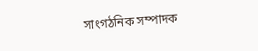সাংগঠনিক সম্পাদক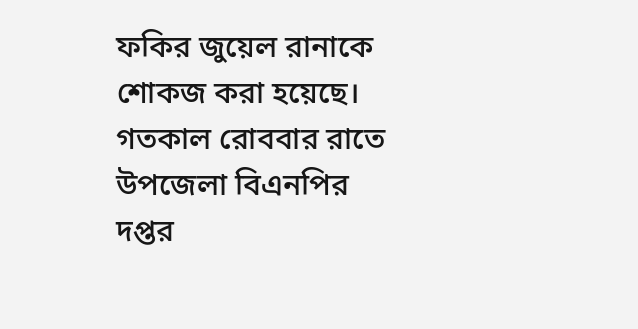ফকির জুয়েল রানাকে শোকজ করা হয়েছে।
গতকাল রোববার রাতে উপজেলা বিএনপির দপ্তর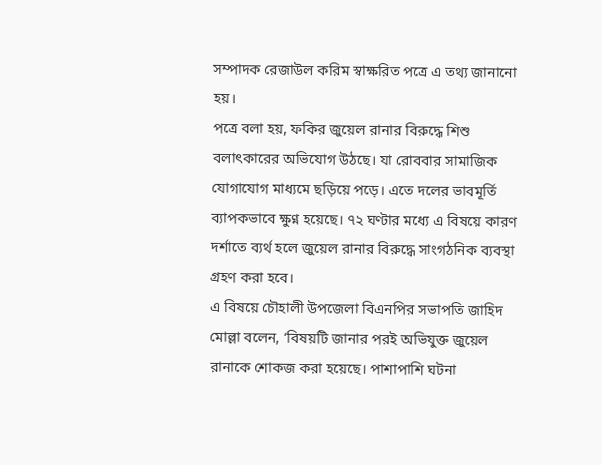সম্পাদক রেজাউল করিম স্বাক্ষরিত পত্রে এ তথ্য জানানো হয়।
পত্রে বলা হয়, ফকির জুয়েল রানার বিরুদ্ধে শিশু বলাৎকারের অভিযোগ উঠছে। যা রোববার সামাজিক যোগাযোগ মাধ্যমে ছড়িয়ে পড়ে। এতে দলের ভাবমূর্তি ব্যাপকভাবে ক্ষুণ্ন হয়েছে। ৭২ ঘণ্টার মধ্যে এ বিষয়ে কারণ দর্শাতে ব্যর্থ হলে জুয়েল রানার বিরুদ্ধে সাংগঠনিক ব্যবস্থা গ্রহণ করা হবে।
এ বিষয়ে চৌহালী উপজেলা বিএনপির সভাপতি জাহিদ মোল্লা বলেন, ‘বিষয়টি জানার পরই অভিযুক্ত জুয়েল রানাকে শোকজ করা হয়েছে। পাশাপাশি ঘটনা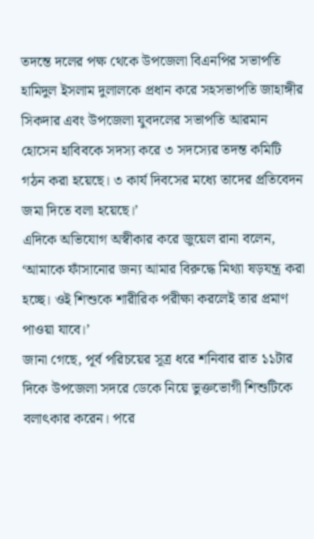তদন্তে দলের পক্ষ থেকে উপজেলা বিএনপির সভাপতি হামিদুল ইসলাম দুলালকে প্রধান করে সহসভাপতি জাহাঙ্গীর সিকদার এবং উপজেলা যুবদলের সভাপতি আরমান হোসেন হাবিবকে সদস্য করে ৩ সদস্যের তদন্ত কমিটি গঠন করা হয়েছে। ৩ কার্য দিবসের মধ্যে তাদের প্রতিবেদন জমা দিতে বলা হয়েছে।’
এদিকে অভিযোগ অস্বীকার করে জুয়েল রানা বলেন, ‘আমাকে ফাঁসানোর জন্য আমার বিরুদ্ধে মিথ্যা ষড়যন্ত্র করা হচ্ছে। ওই শিশুকে শারীরিক পরীক্ষা করলেই তার প্রমাণ পাওয়া যাবে।’
জানা গেছে, পূর্ব পরিচয়ের সূত্র ধরে শনিবার রাত ১১টার দিকে উপজেলা সদরে ডেকে নিয়ে ভুক্তভোগী শিশুটিকে বলাৎকার করেন। পরে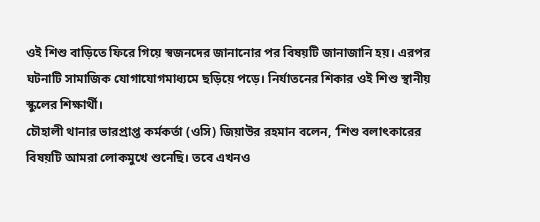ওই শিশু বাড়িতে ফিরে গিয়ে স্বজনদের জানানোর পর বিষয়টি জানাজানি হয়। এরপর ঘটনাটি সামাজিক যোগাযোগমাধ্যমে ছড়িয়ে পড়ে। নির্যাতনের শিকার ওই শিশু স্থানীয় স্কুলের শিক্ষার্থী।
চৌহালী থানার ভারপ্রাপ্ত কর্মকর্তা (ওসি) জিয়াউর রহমান বলেন, ‘শিশু বলাৎকারের বিষয়টি আমরা লোকমুখে শুনেছি। তবে এখনও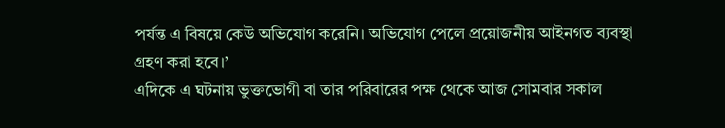পর্যন্ত এ বিষয়ে কেউ অভিযোগ করেনি। অভিযোগ পেলে প্রয়োজনীয় আইনগত ব্যবস্থা গ্রহণ করা হবে।’
এদিকে এ ঘটনায় ভুক্তভোগী বা তার পরিবারের পক্ষ থেকে আজ সোমবার সকাল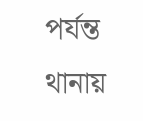পর্যন্ত থানায়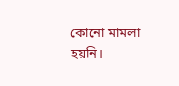কোনো মামলা হয়নি।